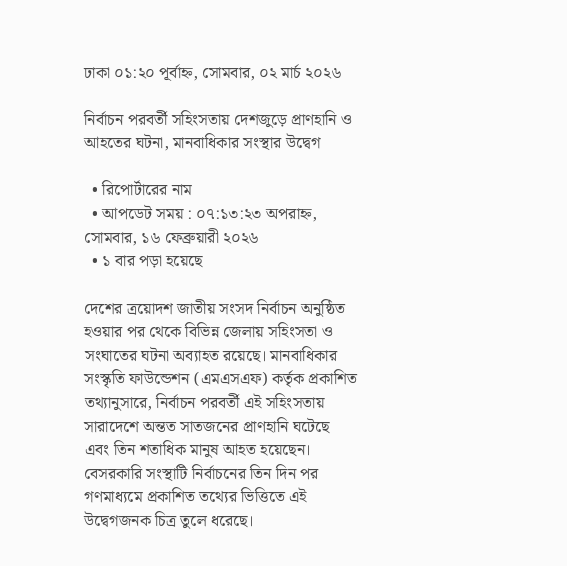ঢাকা ০১:২০ পূর্বাহ্ন, সোমবার, ০২ মার্চ ২০২৬

নির্বাচন পরবর্তী সহিংসতায় দেশজুড়ে প্রাণহানি ও আহতের ঘটনা, মানবাধিকার সংস্থার উদ্বেগ

  • রিপোর্টারের নাম
  • আপডেট সময় : ০৭:১৩:২৩ অপরাহ্ন, সোমবার, ১৬ ফেব্রুয়ারী ২০২৬
  • ১ বার পড়া হয়েছে

দেশের ত্রয়োদশ জাতীয় সংসদ নির্বাচন অনুষ্ঠিত হওয়ার পর থেকে বিভিন্ন জেলায় সহিংসতা ও সংঘাতের ঘটনা অব্যাহত রয়েছে। মানবাধিকার সংস্কৃতি ফাউন্ডেশন (এমএসএফ) কর্তৃক প্রকাশিত তথ্যানুসারে, নির্বাচন পরবর্তী এই সহিংসতায় সারাদেশে অন্তত সাতজনের প্রাণহানি ঘটেছে এবং তিন শতাধিক মানুষ আহত হয়েছেন। বেসরকারি সংস্থাটি নির্বাচনের তিন দিন পর গণমাধ্যমে প্রকাশিত তথ্যের ভিত্তিতে এই উদ্বেগজনক চিত্র তুলে ধরেছে।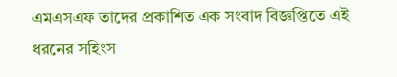এমএসএফ তাদের প্রকাশিত এক সংবাদ বিজ্ঞপ্তিতে এই ধরনের সহিংস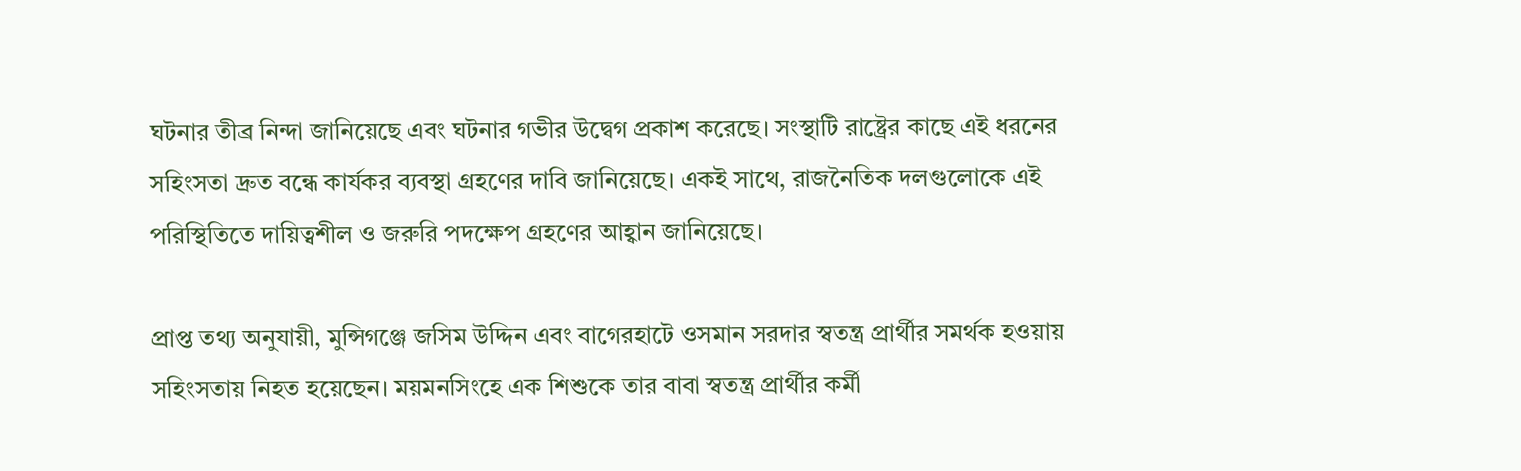ঘটনার তীব্র নিন্দা জানিয়েছে এবং ঘটনার গভীর উদ্বেগ প্রকাশ করেছে। সংস্থাটি রাষ্ট্রের কাছে এই ধরনের সহিংসতা দ্রুত বন্ধে কার্যকর ব্যবস্থা গ্রহণের দাবি জানিয়েছে। একই সাথে, রাজনৈতিক দলগুলোকে এই পরিস্থিতিতে দায়িত্বশীল ও জরুরি পদক্ষেপ গ্রহণের আহ্বান জানিয়েছে।

প্রাপ্ত তথ্য অনুযায়ী, মুন্সিগঞ্জে জসিম উদ্দিন এবং বাগেরহাটে ওসমান সরদার স্বতন্ত্র প্রার্থীর সমর্থক হওয়ায় সহিংসতায় নিহত হয়েছেন। ময়মনসিংহে এক শিশুকে তার বাবা স্বতন্ত্র প্রার্থীর কর্মী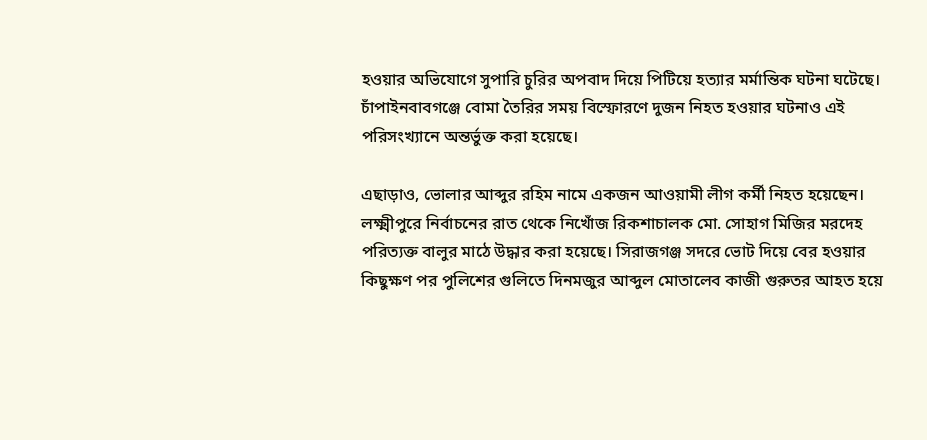হওয়ার অভিযোগে সুপারি চুরির অপবাদ দিয়ে পিটিয়ে হত্যার মর্মান্তিক ঘটনা ঘটেছে। চাঁপাইনবাবগঞ্জে বোমা তৈরির সময় বিস্ফোরণে দুজন নিহত হওয়ার ঘটনাও এই পরিসংখ্যানে অন্তর্ভুক্ত করা হয়েছে।

এছাড়াও, ভোলার আব্দুর রহিম নামে একজন আওয়ামী লীগ কর্মী নিহত হয়েছেন। লক্ষ্মীপুরে নির্বাচনের রাত থেকে নিখোঁজ রিকশাচালক মো. সোহাগ মিজির মরদেহ পরিত্যক্ত বালুর মাঠে উদ্ধার করা হয়েছে। সিরাজগঞ্জ সদরে ভোট দিয়ে বের হওয়ার কিছুক্ষণ পর পুলিশের গুলিতে দিনমজুর আব্দুল মোতালেব কাজী গুরুতর আহত হয়ে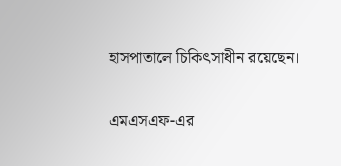হাসপাতালে চিকিৎসাধীন রয়েছেন।

এমএসএফ-এর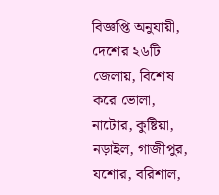বিজ্ঞপ্তি অনুযায়ী, দেশের ২৬টি জেলায়, বিশেষ করে ভোলা, নাটোর, কুষ্টিয়া, নড়াইল, গাজীপুর, যশোর, বরিশাল,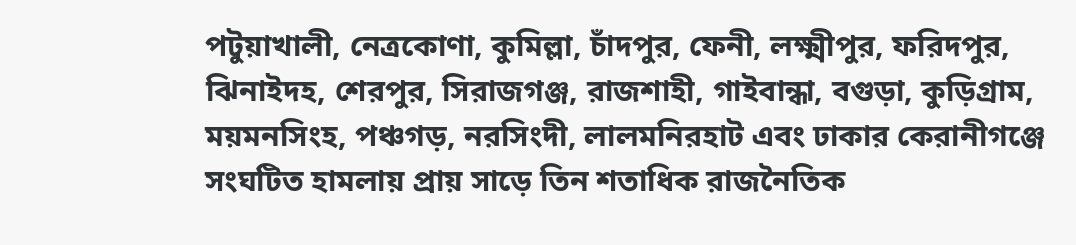পটুয়াখালী, নেত্রকোণা, কুমিল্লা, চাঁদপুর, ফেনী, লক্ষ্মীপুর, ফরিদপুর, ঝিনাইদহ, শেরপুর, সিরাজগঞ্জ, রাজশাহী, গাইবান্ধা, বগুড়া, কুড়িগ্রাম, ময়মনসিংহ, পঞ্চগড়, নরসিংদী, লালমনিরহাট এবং ঢাকার কেরানীগঞ্জে সংঘটিত হামলায় প্রায় সাড়ে তিন শতাধিক রাজনৈতিক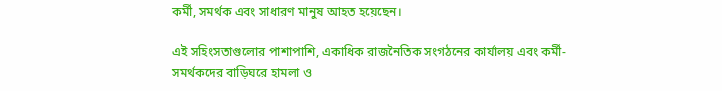কর্মী, সমর্থক এবং সাধারণ মানুষ আহত হয়েছেন।

এই সহিংসতাগুলোর পাশাপাশি, একাধিক রাজনৈতিক সংগঠনের কার্যালয় এবং কর্মী-সমর্থকদের বাড়িঘরে হামলা ও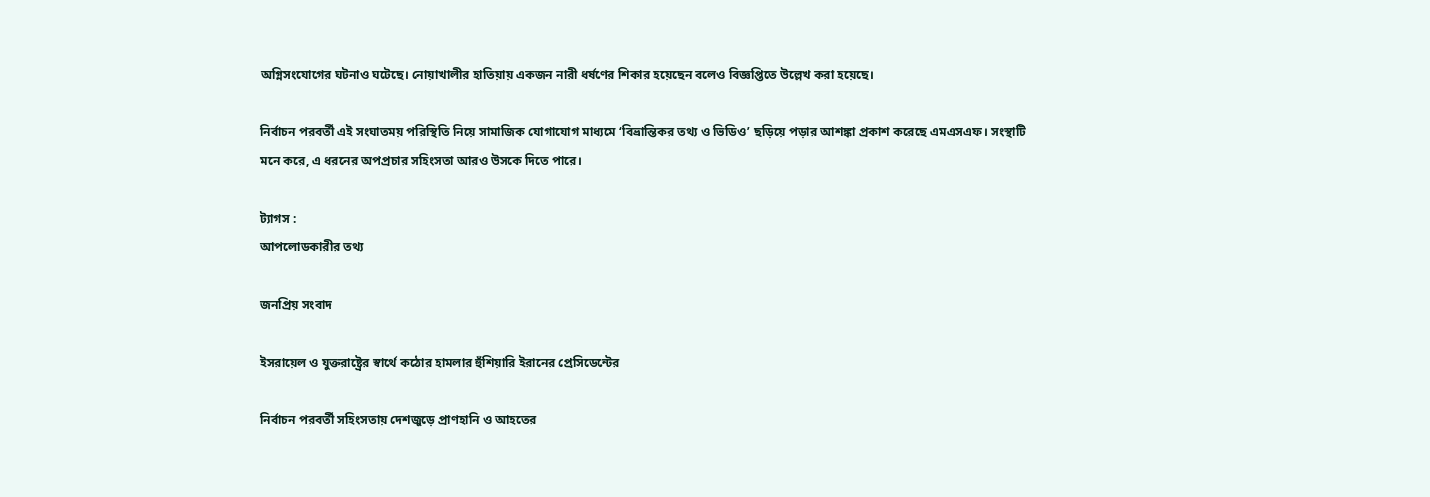অগ্নিসংযোগের ঘটনাও ঘটেছে। নোয়াখালীর হাতিয়ায় একজন নারী ধর্ষণের শিকার হয়েছেন বলেও বিজ্ঞপ্তিতে উল্লেখ করা হয়েছে।

নির্বাচন পরবর্তী এই সংঘাতময় পরিস্থিতি নিয়ে সামাজিক যোগাযোগ মাধ্যমে ‘বিভ্রান্তিকর তথ্য ও ভিডিও’ ছড়িয়ে পড়ার আশঙ্কা প্রকাশ করেছে এমএসএফ। সংস্থাটি মনে করে, এ ধরনের অপপ্রচার সহিংসতা আরও উসকে দিতে পারে।

ট্যাগস :
আপলোডকারীর তথ্য

জনপ্রিয় সংবাদ

ইসরায়েল ও যুক্তরাষ্ট্রের স্বার্থে কঠোর হামলার হুঁশিয়ারি ইরানের প্রেসিডেন্টের

নির্বাচন পরবর্তী সহিংসতায় দেশজুড়ে প্রাণহানি ও আহতের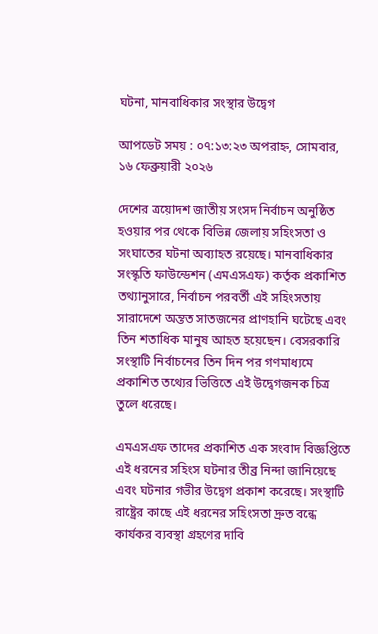ঘটনা, মানবাধিকার সংস্থার উদ্বেগ

আপডেট সময় : ০৭:১৩:২৩ অপরাহ্ন, সোমবার, ১৬ ফেব্রুয়ারী ২০২৬

দেশের ত্রয়োদশ জাতীয় সংসদ নির্বাচন অনুষ্ঠিত হওয়ার পর থেকে বিভিন্ন জেলায় সহিংসতা ও সংঘাতের ঘটনা অব্যাহত রয়েছে। মানবাধিকার সংস্কৃতি ফাউন্ডেশন (এমএসএফ) কর্তৃক প্রকাশিত তথ্যানুসারে, নির্বাচন পরবর্তী এই সহিংসতায় সারাদেশে অন্তত সাতজনের প্রাণহানি ঘটেছে এবং তিন শতাধিক মানুষ আহত হয়েছেন। বেসরকারি সংস্থাটি নির্বাচনের তিন দিন পর গণমাধ্যমে প্রকাশিত তথ্যের ভিত্তিতে এই উদ্বেগজনক চিত্র তুলে ধরেছে।

এমএসএফ তাদের প্রকাশিত এক সংবাদ বিজ্ঞপ্তিতে এই ধরনের সহিংস ঘটনার তীব্র নিন্দা জানিয়েছে এবং ঘটনার গভীর উদ্বেগ প্রকাশ করেছে। সংস্থাটি রাষ্ট্রের কাছে এই ধরনের সহিংসতা দ্রুত বন্ধে কার্যকর ব্যবস্থা গ্রহণের দাবি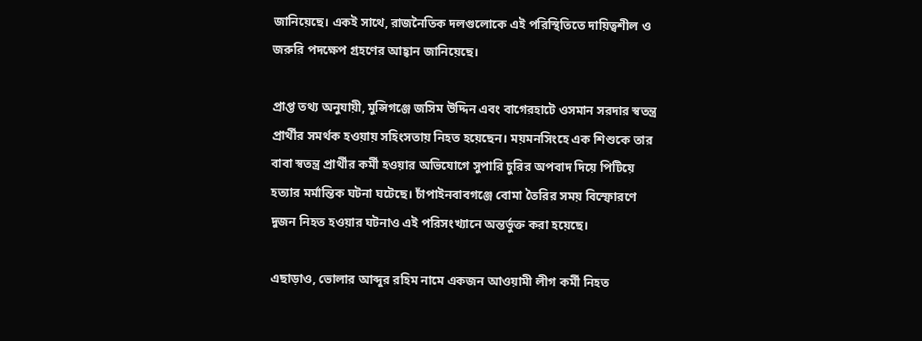জানিয়েছে। একই সাথে, রাজনৈতিক দলগুলোকে এই পরিস্থিতিতে দায়িত্বশীল ও জরুরি পদক্ষেপ গ্রহণের আহ্বান জানিয়েছে।

প্রাপ্ত তথ্য অনুযায়ী, মুন্সিগঞ্জে জসিম উদ্দিন এবং বাগেরহাটে ওসমান সরদার স্বতন্ত্র প্রার্থীর সমর্থক হওয়ায় সহিংসতায় নিহত হয়েছেন। ময়মনসিংহে এক শিশুকে তার বাবা স্বতন্ত্র প্রার্থীর কর্মী হওয়ার অভিযোগে সুপারি চুরির অপবাদ দিয়ে পিটিয়ে হত্যার মর্মান্তিক ঘটনা ঘটেছে। চাঁপাইনবাবগঞ্জে বোমা তৈরির সময় বিস্ফোরণে দুজন নিহত হওয়ার ঘটনাও এই পরিসংখ্যানে অন্তর্ভুক্ত করা হয়েছে।

এছাড়াও, ভোলার আব্দুর রহিম নামে একজন আওয়ামী লীগ কর্মী নিহত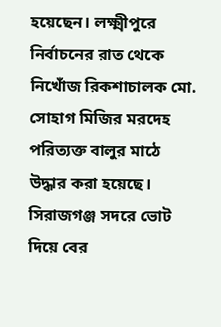হয়েছেন। লক্ষ্মীপুরে নির্বাচনের রাত থেকে নিখোঁজ রিকশাচালক মো. সোহাগ মিজির মরদেহ পরিত্যক্ত বালুর মাঠে উদ্ধার করা হয়েছে। সিরাজগঞ্জ সদরে ভোট দিয়ে বের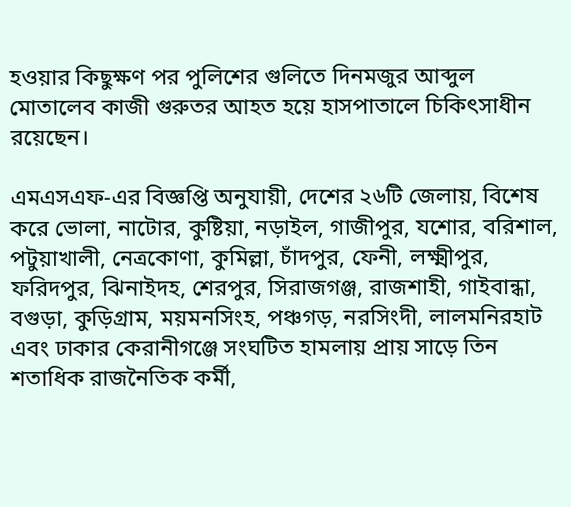হওয়ার কিছুক্ষণ পর পুলিশের গুলিতে দিনমজুর আব্দুল মোতালেব কাজী গুরুতর আহত হয়ে হাসপাতালে চিকিৎসাধীন রয়েছেন।

এমএসএফ-এর বিজ্ঞপ্তি অনুযায়ী, দেশের ২৬টি জেলায়, বিশেষ করে ভোলা, নাটোর, কুষ্টিয়া, নড়াইল, গাজীপুর, যশোর, বরিশাল, পটুয়াখালী, নেত্রকোণা, কুমিল্লা, চাঁদপুর, ফেনী, লক্ষ্মীপুর, ফরিদপুর, ঝিনাইদহ, শেরপুর, সিরাজগঞ্জ, রাজশাহী, গাইবান্ধা, বগুড়া, কুড়িগ্রাম, ময়মনসিংহ, পঞ্চগড়, নরসিংদী, লালমনিরহাট এবং ঢাকার কেরানীগঞ্জে সংঘটিত হামলায় প্রায় সাড়ে তিন শতাধিক রাজনৈতিক কর্মী,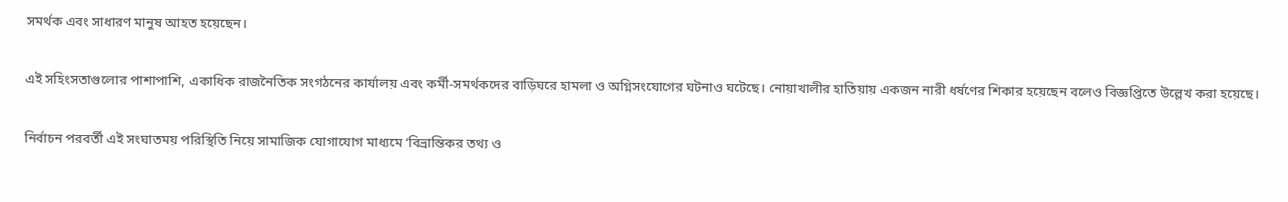সমর্থক এবং সাধারণ মানুষ আহত হয়েছেন।

এই সহিংসতাগুলোর পাশাপাশি, একাধিক রাজনৈতিক সংগঠনের কার্যালয় এবং কর্মী-সমর্থকদের বাড়িঘরে হামলা ও অগ্নিসংযোগের ঘটনাও ঘটেছে। নোয়াখালীর হাতিয়ায় একজন নারী ধর্ষণের শিকার হয়েছেন বলেও বিজ্ঞপ্তিতে উল্লেখ করা হয়েছে।

নির্বাচন পরবর্তী এই সংঘাতময় পরিস্থিতি নিয়ে সামাজিক যোগাযোগ মাধ্যমে ‘বিভ্রান্তিকর তথ্য ও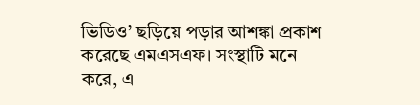ভিডিও’ ছড়িয়ে পড়ার আশঙ্কা প্রকাশ করেছে এমএসএফ। সংস্থাটি মনে করে, এ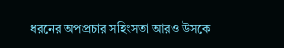ধরনের অপপ্রচার সহিংসতা আরও উসকে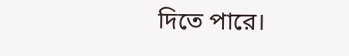দিতে পারে।